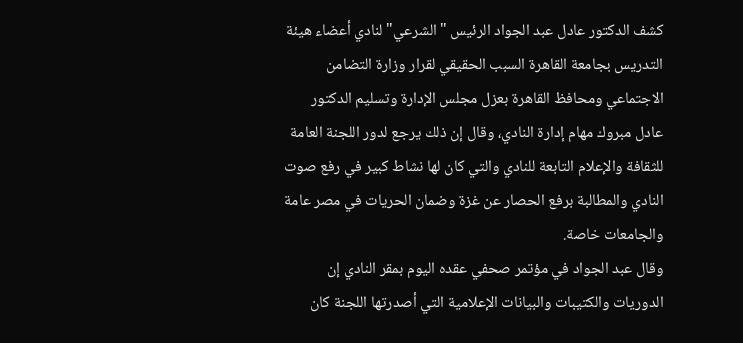كشف الدكتور عادل عبد الجواد الرئيس "الشرعي" لنادي أعضاء هيئة التدريس بجامعة القاهرة السبب الحقيقي لقرار وزارة التضامن الاجتماعي ومحافظ القاهرة بعزل مجلس الإدارة وتسليم الدكتور عادل مبروك مهام إدارة النادي، وقال إن ذلك يرجع لدور اللجنة العامة للثقافة والإعلام التابعة للنادي والتي كان لها نشاط كبير في رفع صوت النادي والمطالبة برفع الحصار عن غزة وضمان الحريات في مصر عامة والجامعات خاصة.
وقال عبد الجواد في مؤتمر صحفي عقده اليوم بمقر النادي إن الدوريات والكتيبات والبيانات الإعلامية التي أصدرتها اللجنة كان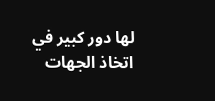لها دور كبير في اتخاذ الجهات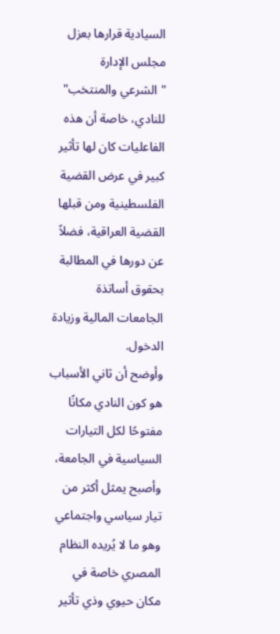السيادية قرارها بعزل مجلس الإدارة "الشرعي والمنتخب" للنادي، خاصة أن هذه الفاعليات كان لها تأثير كبير في عرض القضية الفلسطينية ومن قبلها القضية العراقية، فضلاً عن دورها في المطالبة بحقوق أساتذة الجامعات المالية وزيادة الدخول.
وأوضح أن ثاني الأسباب هو كون النادي مكانًا مفتوحًا لكل التيارات السياسية في الجامعة، وأصبح يمثل أكثر من تيار سياسي واجتماعي وهو ما لا يُريده النظام المصري خاصة في مكان حيوي وذي تأثير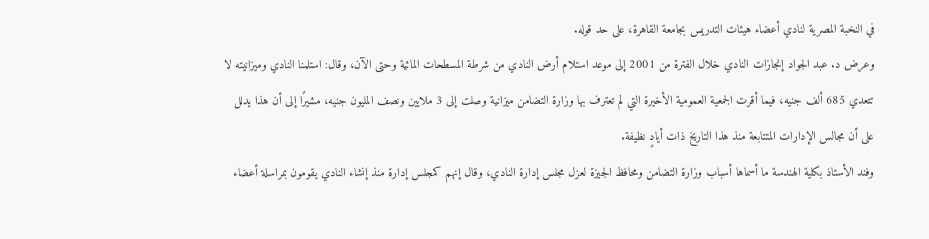في النخبة المصرية لنادي أعضاء هيئات التدريس بجامعة القاهرة، على حد قوله.
وعرض د. عبد الجواد إنجازات النادي خلال الفترة من 2001 إلى موعد استلام أرض النادي من شرطة المسطحات المائية وحتى الآن، وقال: استلمنا النادي وميزانيته لا تتعدي 685 ألف جنيه، فيما أقرت الجمعية العمومية الأخيرة التي لم تعترف بها وزارة التضامن ميزانية وصلت إلى 3 ملايين ونصف المليون جنيه، مشيرًا إلى أن هذا يدلل على أن مجالس الإدارات المتتابعة منذ هذا التاريخ ذات أيادٍ نظيفة.
وفند الأستاذ بكلية الهندسة ما أسماها أسباب وزارة التضامن ومحافظ الجيزة لعزل مجلس إدارة النادي، وقال إنهم كمجلس إدارة منذ إنشاء النادي يقومون بمراسلة أعضاء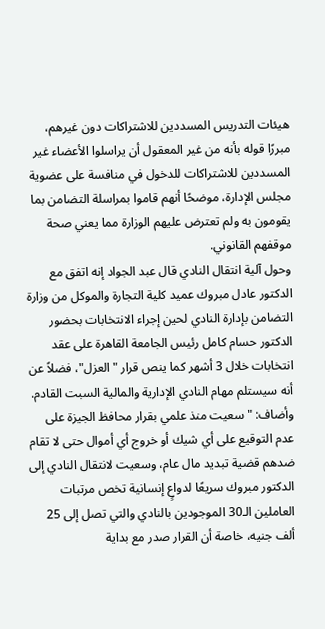هيئات التدريس المسددين للاشتراكات دون غيرهم، مبررًا قوله بأنه من غير المعقول أن يراسلوا الأعضاء غير المسددين للاشتراكات للدخول في منافسة على عضوية مجلس الإدارة، موضحًا أنهم قاموا بمراسلة التضامن بما يقومون به ولم تعترض عليهم الوزارة مما يعني صحة موقفهم القانوني.
وحول آلية انتقال النادي قال عبد الجواد إنه اتفق مع الدكتور عادل مبروك عميد كلية التجارة والموكل من وزارة التضامن بإدارة النادي لحين إجراء الانتخابات بحضور الدكتور حسام كامل رئيس الجامعة القاهرة على عقد انتخابات خلال 3 أشهر كما ينص قرار "العزل"، فضلاً عن أنه سيستلم مهام النادي الإدارية والمالية السبت القادم.
وأضاف: "سعيت منذ علمي بقرار محافظ الجيزة على عدم التوقيع على أي شيك أو خروج أي أموال حتى لا تقام ضدهم قضية تبديد مال عام، وسعيت لانتقال النادي إلى الدكتور مبروك سريعًا لدواعٍ إنسانية تخص مرتبات العاملين الـ30 الموجودين بالنادي والتي تصل إلى 25 ألف جنيه، خاصة أن القرار صدر مع بداية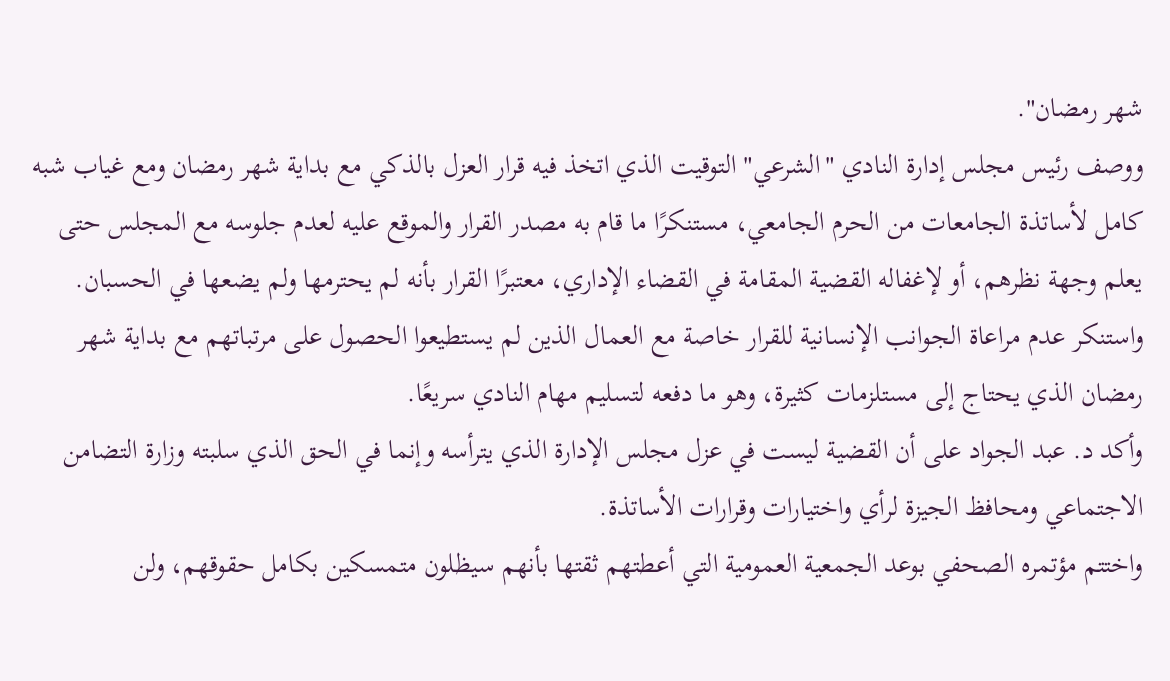شهر رمضان".
ووصف رئيس مجلس إدارة النادي "الشرعي" التوقيت الذي اتخذ فيه قرار العزل بالذكي مع بداية شهر رمضان ومع غياب شبه كامل لأساتذة الجامعات من الحرم الجامعي، مستنكرًا ما قام به مصدر القرار والموقع عليه لعدم جلوسه مع المجلس حتى يعلم وجهة نظرهم، أو لإغفاله القضية المقامة في القضاء الإداري، معتبرًا القرار بأنه لم يحترمها ولم يضعها في الحسبان.
واستنكر عدم مراعاة الجوانب الإنسانية للقرار خاصة مع العمال الذين لم يستطيعوا الحصول على مرتباتهم مع بداية شهر رمضان الذي يحتاج إلى مستلزمات كثيرة، وهو ما دفعه لتسليم مهام النادي سريعًا.
وأكد د. عبد الجواد على أن القضية ليست في عزل مجلس الإدارة الذي يترأسه وإنما في الحق الذي سلبته وزارة التضامن الاجتماعي ومحافظ الجيزة لرأي واختيارات وقرارات الأساتذة.
واختتم مؤتمره الصحفي بوعد الجمعية العمومية التي أعطتهم ثقتها بأنهم سيظلون متمسكين بكامل حقوقهم، ولن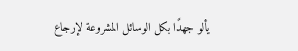يألو جهدًا بكل الوسائل المشروعة لإرجاع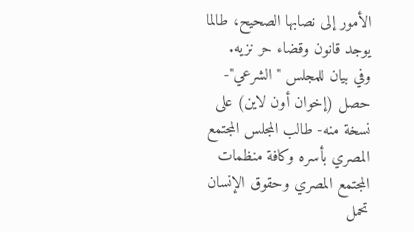الأمور إلى نصابها الصحيح، طالما يوجد قانون وقضاء حر نزيه.
وفي بيان للمجلس "الشرعي"- حصل (إخوان أون لاين) على نسخة منه- طالب المجلس المجتمع المصري بأسره وكافة منظمات المجتمع المصري وحقوق الإنسان تحمل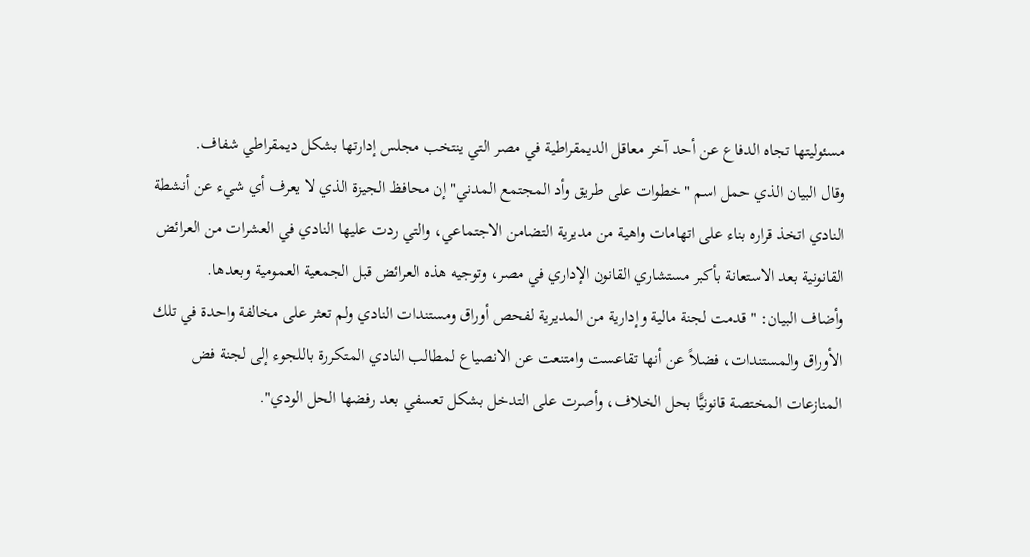مسئوليتها تجاه الدفاع عن أحد آخر معاقل الديمقراطية في مصر التي ينتخب مجلس إدارتها بشكل ديمقراطي شفاف.
وقال البيان الذي حمل اسم "خطوات على طريق وأد المجتمع المدني" إن محافظ الجيزة الذي لا يعرف أي شيء عن أنشطة النادي اتخذ قراره بناء على اتهامات واهية من مديرية التضامن الاجتماعي، والتي ردت عليها النادي في العشرات من العرائض القانونية بعد الاستعانة بأكبر مستشاري القانون الإداري في مصر، وتوجيه هذه العرائض قبل الجمعية العمومية وبعدها.
وأضاف البيان: "قدمت لجنة مالية وإدارية من المديرية لفحص أوراق ومستندات النادي ولم تعثر على مخالفة واحدة في تلك الأوراق والمستندات، فضلاً عن أنها تقاعست وامتنعت عن الانصياع لمطالب النادي المتكررة باللجوء إلى لجنة فض المنازعات المختصة قانونيًّا بحل الخلاف، وأصرت على التدخل بشكل تعسفي بعد رفضها الحل الودي".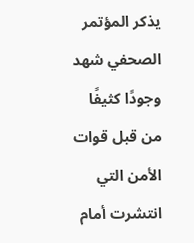يذكر المؤتمر الصحفي شهد وجودًا كثيفًا من قبل قوات الأمن التي انتشرت أمام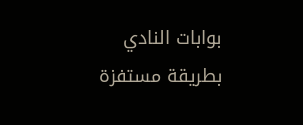بوابات النادي بطريقة مستفزة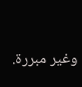وغير مبررة.